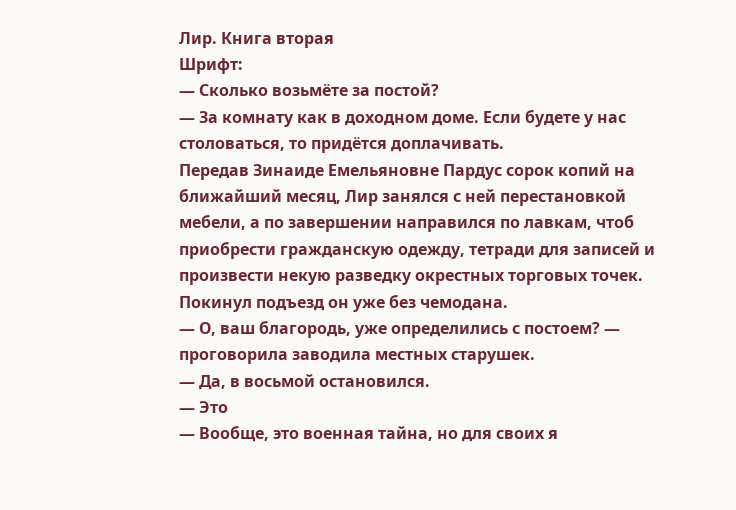Лир. Книга вторая
Шрифт:
— Сколько возьмёте за постой?
— За комнату как в доходном доме. Если будете у нас столоваться, то придётся доплачивать.
Передав Зинаиде Емельяновне Пардус сорок копий на ближайший месяц, Лир занялся с ней перестановкой мебели, а по завершении направился по лавкам, чтоб приобрести гражданскую одежду, тетради для записей и произвести некую разведку окрестных торговых точек.
Покинул подъезд он уже без чемодана.
— О, ваш благородь, уже определились с постоем? — проговорила заводила местных старушек.
— Да, в восьмой остановился.
— Это
— Вообще, это военная тайна, но для своих я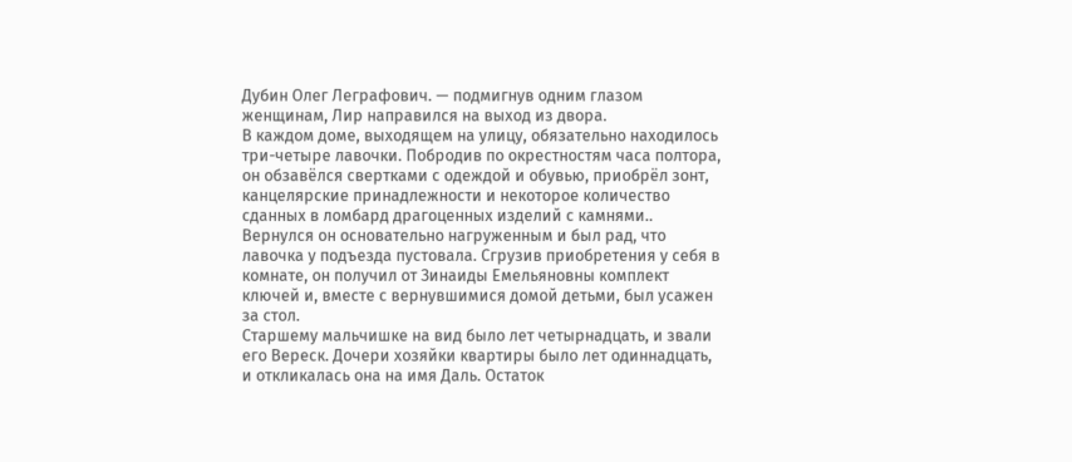Дубин Олег Леграфович. — подмигнув одним глазом женщинам, Лир направился на выход из двора.
В каждом доме, выходящем на улицу, обязательно находилось три-четыре лавочки. Побродив по окрестностям часа полтора, он обзавёлся свертками с одеждой и обувью, приобрёл зонт, канцелярские принадлежности и некоторое количество сданных в ломбард драгоценных изделий с камнями..
Вернулся он основательно нагруженным и был рад, что лавочка у подъезда пустовала. Сгрузив приобретения у себя в комнате, он получил от Зинаиды Емельяновны комплект ключей и, вместе с вернувшимися домой детьми, был усажен за стол.
Старшему мальчишке на вид было лет четырнадцать, и звали его Вереск. Дочери хозяйки квартиры было лет одиннадцать, и откликалась она на имя Даль. Остаток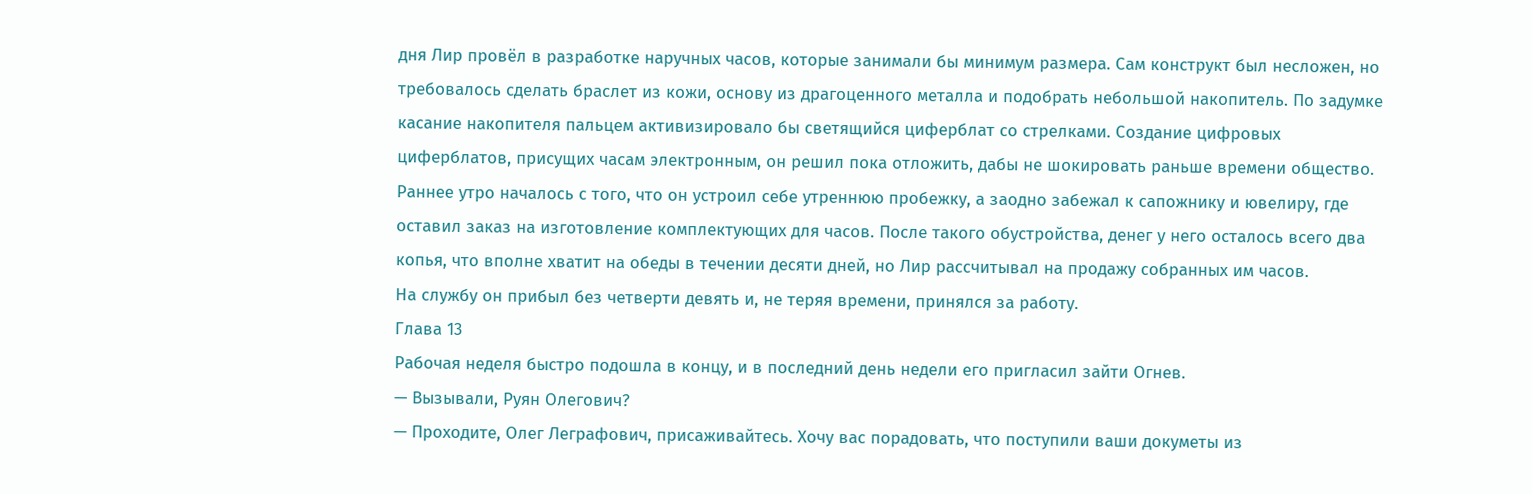дня Лир провёл в разработке наручных часов, которые занимали бы минимум размера. Сам конструкт был несложен, но требовалось сделать браслет из кожи, основу из драгоценного металла и подобрать небольшой накопитель. По задумке касание накопителя пальцем активизировало бы светящийся циферблат со стрелками. Создание цифровых циферблатов, присущих часам электронным, он решил пока отложить, дабы не шокировать раньше времени общество.
Раннее утро началось с того, что он устроил себе утреннюю пробежку, а заодно забежал к сапожнику и ювелиру, где оставил заказ на изготовление комплектующих для часов. После такого обустройства, денег у него осталось всего два копья, что вполне хватит на обеды в течении десяти дней, но Лир рассчитывал на продажу собранных им часов.
На службу он прибыл без четверти девять и, не теряя времени, принялся за работу.
Глава 13
Рабочая неделя быстро подошла в концу, и в последний день недели его пригласил зайти Огнев.
— Вызывали, Руян Олегович?
— Проходите, Олег Леграфович, присаживайтесь. Хочу вас порадовать, что поступили ваши докуметы из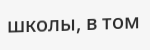школы, в том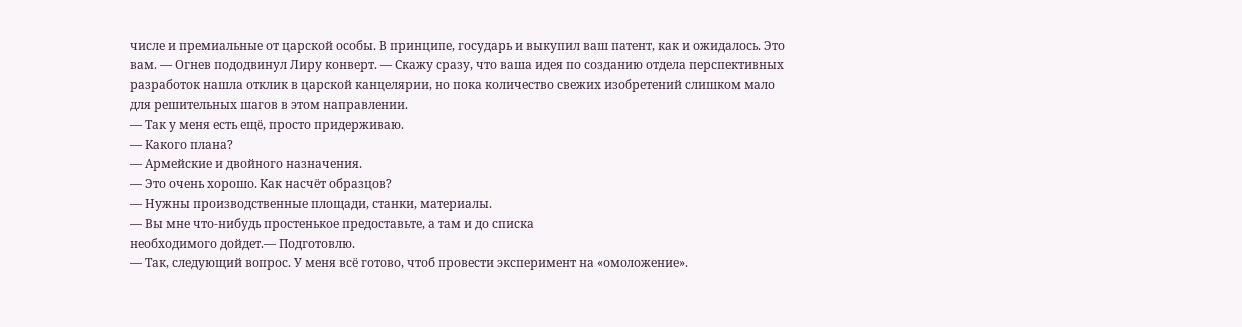числе и премиальные от царской особы. В принципе, государь и выкупил ваш патент, как и ожидалось. Это вам. — Огнев пододвинул Лиру конверт. — Скажу сразу, что ваша идея по созданию отдела перспективных разработок нашла отклик в царской канцелярии, но пока количество свежих изобретений слишком мало для решительных шагов в этом направлении.
— Так у меня есть ещё, просто придерживаю.
— Какого плана?
— Армейские и двойного назначения.
— Это очень хорошо. Как насчёт образцов?
— Нужны производственные площади, станки, материалы.
— Вы мне что-нибудь простенькое предоставьте, а там и до списка
необходимого дойдет.— Подготовлю.
— Так, следующий вопрос. У меня всё готово, чтоб провести эксперимент на «омоложение».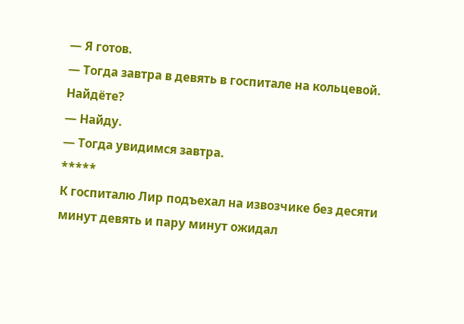— Я готов.
— Тогда завтра в девять в госпитале на кольцевой. Найдёте?
— Найду.
— Тогда увидимся завтра.
*****
К госпиталю Лир подъехал на извозчике без десяти минут девять и пару минут ожидал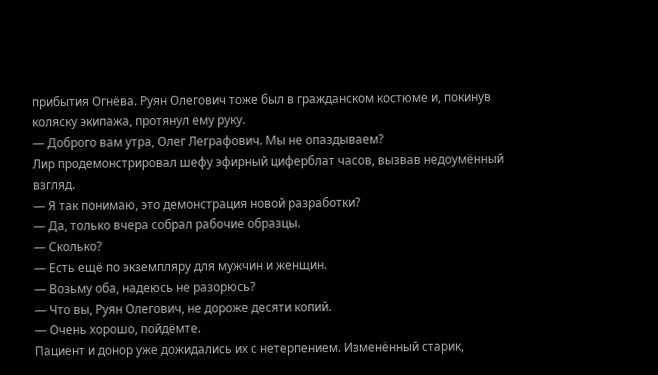прибытия Огнёва. Руян Олегович тоже был в гражданском костюме и, покинув коляску экипажа, протянул ему руку.
— Доброго вам утра, Олег Леграфович. Мы не опаздываем?
Лир продемонстрировал шефу эфирный циферблат часов, вызвав недоумённый взгляд.
— Я так понимаю, это демонстрация новой разработки?
— Да, только вчера собрал рабочие образцы.
— Сколько?
— Есть ещё по экземпляру для мужчин и женщин.
— Возьму оба, надеюсь не разорюсь?
— Что вы, Руян Олегович, не дороже десяти копий.
— Очень хорошо, пойдёмте.
Пациент и донор уже дожидались их с нетерпением. Изменённый старик,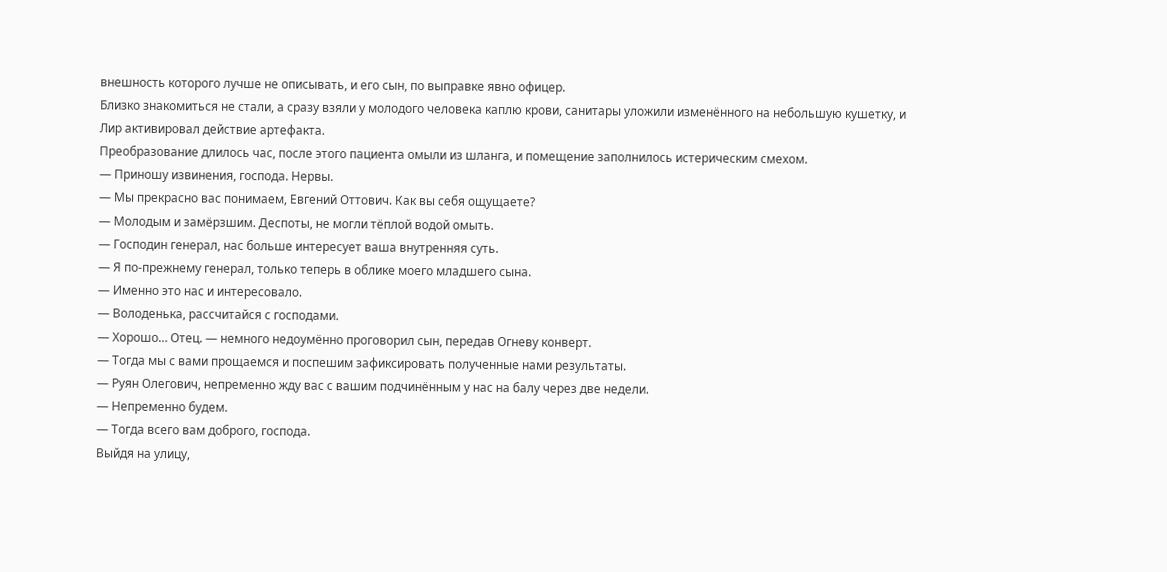внешность которого лучше не описывать, и его сын, по выправке явно офицер.
Близко знакомиться не стали, а сразу взяли у молодого человека каплю крови, санитары уложили изменённого на небольшую кушетку, и Лир активировал действие артефакта.
Преобразование длилось час, после этого пациента омыли из шланга, и помещение заполнилось истерическим смехом.
— Приношу извинения, господа. Нервы.
— Мы прекрасно вас понимаем, Евгений Оттович. Как вы себя ощущаете?
— Молодым и замёрзшим. Деспоты, не могли тёплой водой омыть.
— Господин генерал, нас больше интересует ваша внутренняя суть.
— Я по-прежнему генерал, только теперь в облике моего младшего сына.
— Именно это нас и интересовало.
— Володенька, рассчитайся с господами.
— Хорошо… Отец. — немного недоумённо проговорил сын, передав Огневу конверт.
— Тогда мы с вами прощаемся и поспешим зафиксировать полученные нами результаты.
— Руян Олегович, непременно жду вас с вашим подчинённым у нас на балу через две недели.
— Непременно будем.
— Тогда всего вам доброго, господа.
Выйдя на улицу,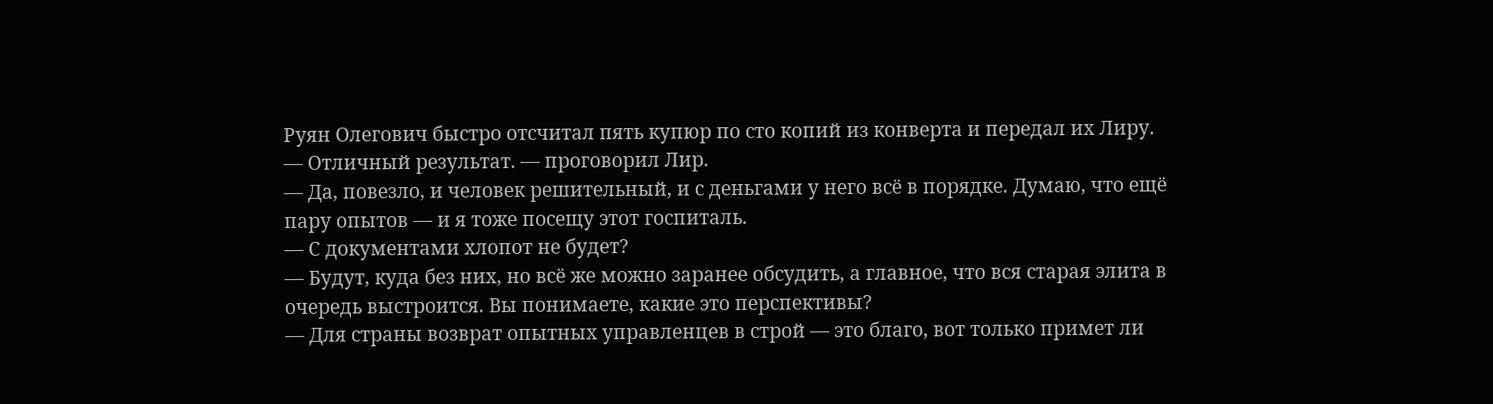Руян Олегович быстро отсчитал пять купюр по сто копий из конверта и передал их Лиру.
— Отличный результат. — проговорил Лир.
— Да, повезло, и человек решительный, и с деньгами у него всё в порядке. Думаю, что ещё пару опытов — и я тоже посещу этот госпиталь.
— С документами хлопот не будет?
— Будут, куда без них, но всё же можно заранее обсудить, а главное, что вся старая элита в очередь выстроится. Вы понимаете, какие это перспективы?
— Для страны возврат опытных управленцев в строй — это благо, вот только примет ли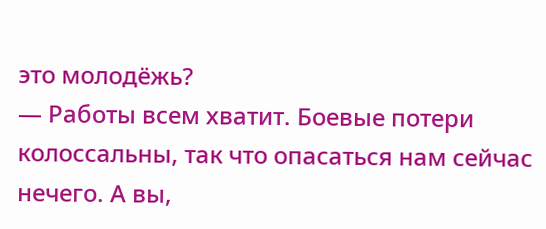это молодёжь?
— Работы всем хватит. Боевые потери колоссальны, так что опасаться нам сейчас нечего. А вы,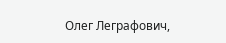Олег Леграфович,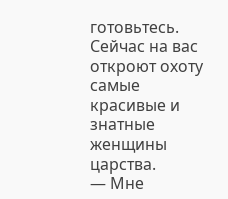готовьтесь. Сейчас на вас откроют охоту самые красивые и знатные женщины царства.
— Мне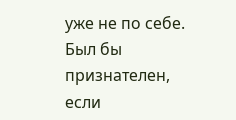уже не по себе. Был бы признателен, если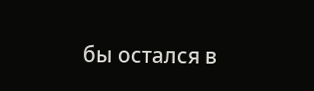бы остался в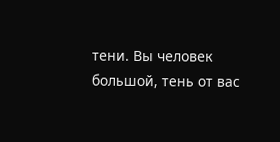тени. Вы человек большой, тень от вас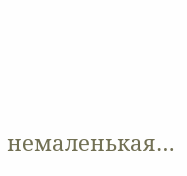немаленькая…